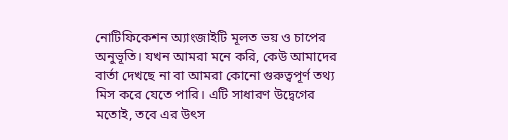নোটিফিকেশন অ্যাংজাইটি মূলত ভয় ও চাপের অনুভূতি। যখন আমরা মনে করি, কেউ আমাদের বার্তা দেখছে না বা আমরা কোনো গুরুত্বপূর্ণ তথ্য মিস করে যেতে পারি। এটি সাধারণ উদ্বেগের মতোই, তবে এর উৎস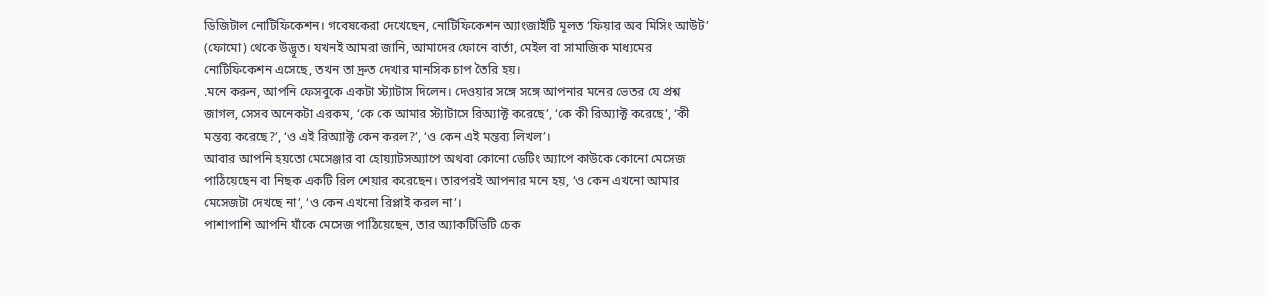ডিজিটাল নোটিফিকেশন। গবেষকেরা দেখেছেন, নোটিফিকেশন অ্যাংজাইটি মূলত ‘ফিয়ার অব মিসিং আউট’ (ফোমো) থেকে উদ্ভূত। যখনই আমরা জানি, আমাদের ফোনে বার্তা, মেইল বা সামাজিক মাধ্যমের নোটিফিকেশন এসেছে, তখন তা দ্রুত দেখার মানসিক চাপ তৈরি হয়।
.মনে করুন, আপনি ফেসবুকে একটা স্ট্যাটাস দিলেন। দেওয়ার সঙ্গে সঙ্গে আপনার মনের ভেতর যে প্রশ্ন জাগল, সেসব অনেকটা এরকম, ‘কে কে আমার স্ট্যাটাসে রিঅ্যাক্ট করেছে’, ‘কে কী রিঅ্যাক্ট করেছে’, ‘কী মন্তব্য করেছে?’, ‘ও এই রিঅ্যাক্ট কেন করল?’, ‘ও কেন এই মন্তব্য লিখল’।
আবার আপনি হয়তো মেসেঞ্জার বা হোয়্যাটসঅ্যাপে অথবা কোনো ডেটিং অ্যাপে কাউকে কোনো মেসেজ পাঠিয়েছেন বা নিছক একটি রিল শেয়ার করেছেন। তারপরই আপনার মনে হয়, ‘ও কেন এখনো আমার মেসেজটা দেখছে না’, ‘ও কেন এখনো রিপ্লাই করল না’।
পাশাপাশি আপনি যাঁকে মেসেজ পাঠিয়েছেন, তার অ্যাকটিভিটি চেক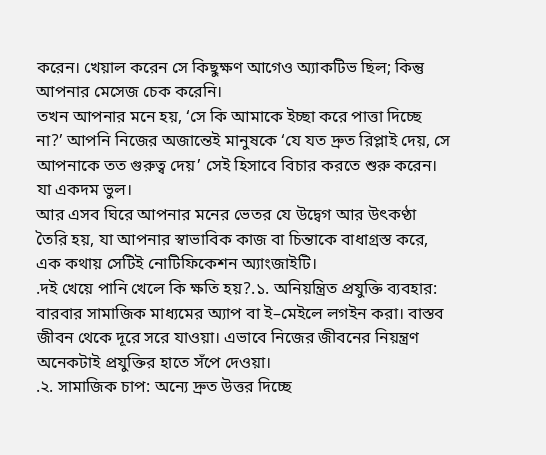করেন। খেয়াল করেন সে কিছুক্ষণ আগেও অ্যাকটিভ ছিল; কিন্তু আপনার মেসেজ চেক করেনি।
তখন আপনার মনে হয়, ‘সে কি আমাকে ইচ্ছা করে পাত্তা দিচ্ছে না?’ আপনি নিজের অজান্তেই মানুষকে ‘যে যত দ্রুত রিপ্লাই দেয়, সে আপনাকে তত গুরুত্ব দেয়’ সেই হিসাবে বিচার করতে শুরু করেন। যা একদম ভুল।
আর এসব ঘিরে আপনার মনের ভেতর যে উদ্বেগ আর উৎকণ্ঠা তৈরি হয়, যা আপনার স্বাভাবিক কাজ বা চিন্তাকে বাধাগ্রস্ত করে, এক কথায় সেটিই নোটিফিকেশন অ্যাংজাইটি।
.দই খেয়ে পানি খেলে কি ক্ষতি হয়?.১. অনিয়ন্ত্রিত প্রযুক্তি ব্যবহার: বারবার সামাজিক মাধ্যমের অ্যাপ বা ই–মেইলে লগইন করা। বাস্তব জীবন থেকে দূরে সরে যাওয়া। এভাবে নিজের জীবনের নিয়ন্ত্রণ অনেকটাই প্রযুক্তির হাতে সঁপে দেওয়া।
.২. সামাজিক চাপ: অন্যে দ্রুত উত্তর দিচ্ছে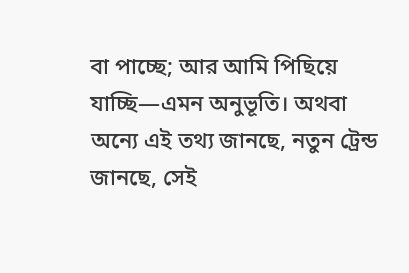বা পাচ্ছে; আর আমি পিছিয়ে যাচ্ছি—এমন অনুভূতি। অথবা অন্যে এই তথ্য জানছে, নতুন ট্রেন্ড জানছে, সেই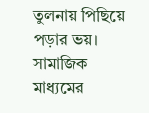তুলনায় পিছিয়ে পড়ার ভয়।
সামাজিক মাধ্যমের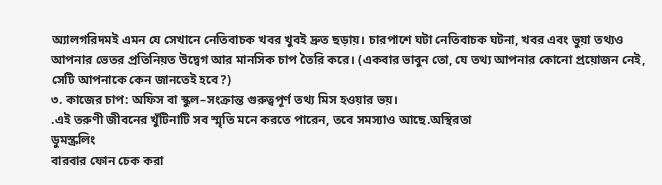অ্যালগরিদমই এমন যে সেখানে নেতিবাচক খবর খুবই দ্রুত ছড়ায়। চারপাশে ঘটা নেতিবাচক ঘটনা, খবর এবং ভুয়া তথ্যও আপনার ভেতর প্রতিনিয়ত উদ্বেগ আর মানসিক চাপ তৈরি করে। (একবার ভাবুন তো, যে তথ্য আপনার কোনো প্রয়োজন নেই, সেটি আপনাকে কেন জানতেই হবে?)
৩. কাজের চাপ: অফিস বা স্কুল–সংক্রান্ত গুরুত্বপূর্ণ তথ্য মিস হওয়ার ভয়।
.এই তরুণী জীবনের খুঁটিনাটি সব স্মৃতি মনে করতে পারেন, তবে সমস্যাও আছে.অস্থিরতা
ডুমস্ক্রলিং
বারবার ফোন চেক করা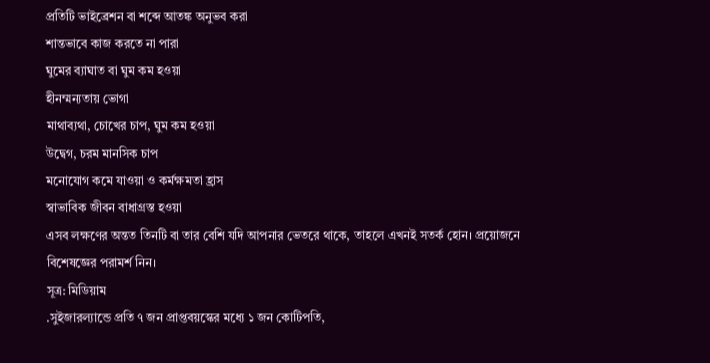প্রতিটি ভাইব্রেশন বা শব্দে আতঙ্ক অনুভব করা
শান্তভাবে কাজ করতে না পারা
ঘুমের ব্যাঘাত বা ঘুম কম হওয়া
হীনম্মন্যতায় ভোগা
মাথাব্যথা, চোখের চাপ, ঘুম কম হওয়া
উদ্বেগ, চরম মানসিক চাপ
মনোযোগ কমে যাওয়া ও কর্মক্ষমতা হ্রাস
স্বাভাবিক জীবন বাধাগ্রস্ত হওয়া
এসব লক্ষণের অন্তত তিনটি বা তার বেশি যদি আপনার ভেতরে থাকে, তাহলে এখনই সতর্ক হোন। প্রয়োজনে বিশেষজ্ঞের পরামর্শ নিন।
সূত্র: মিডিয়াম
.সুইজারল্যান্ডে প্রতি ৭ জন প্রাপ্তবয়স্কের মধ্যে ১ জন কোটিপতি,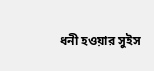ধনী হওয়ার সুইস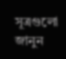সূত্রগুলো জানুন